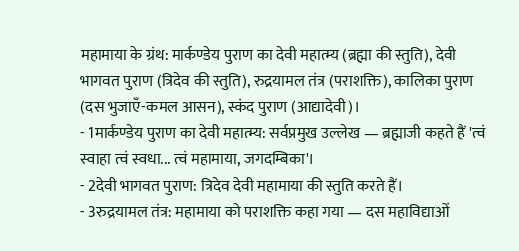महामाया के ग्रंथ: मार्कण्डेय पुराण का देवी महात्म्य (ब्रह्मा की स्तुति), देवी भागवत पुराण (त्रिदेव की स्तुति), रुद्रयामल तंत्र (पराशक्ति), कालिका पुराण (दस भुजाएँ-कमल आसन), स्कंद पुराण (आद्यादेवी)।
- 1मार्कण्डेय पुराण का देवी महात्म्य: सर्वप्रमुख उल्लेख — ब्रह्माजी कहते हैं 'त्वं स्वाहा त्वं स्वधा... त्वं महामाया, जगदम्बिका'।
- 2देवी भागवत पुराण: त्रिदेव देवी महामाया की स्तुति करते हैं।
- 3रुद्रयामल तंत्र: महामाया को पराशक्ति कहा गया — दस महाविद्याओं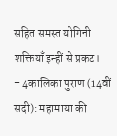सहित समस्त योगिनी शक्तियाँ इन्हीं से प्रकट।
- 4कालिका पुराण (14वीं सदी): महामाया की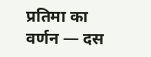प्रतिमा का वर्णन — दस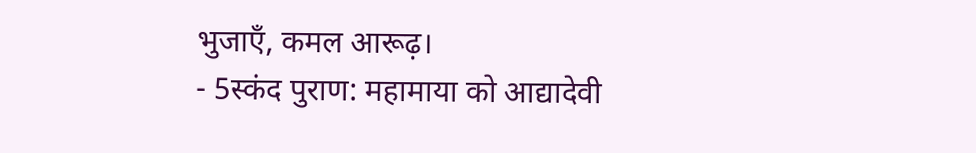भुजाएँ, कमल आरूढ़।
- 5स्कंद पुराण: महामाया को आद्यादेवी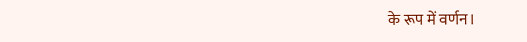के रूप में वर्णन।